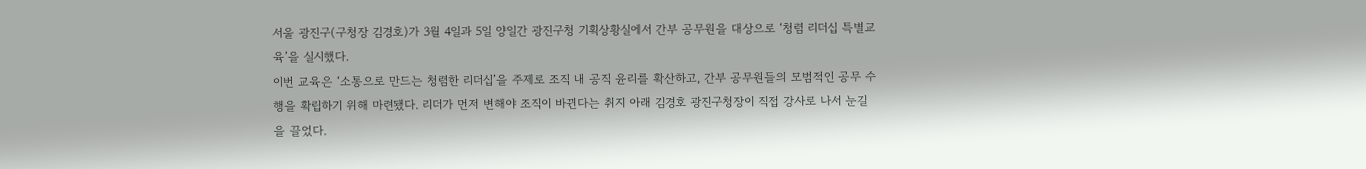서울 광진구(구청장 김경호)가 3월 4일과 5일 양일간 광진구청 기획상황실에서 간부 공무원을 대상으로 ‘청렴 리더십 특별교육’을 실시했다.
이번 교육은 ‘소통으로 만드는 청렴한 리더십’을 주제로 조직 내 공직 윤리를 확산하고, 간부 공무원들의 모범적인 공무 수행을 확립하기 위해 마련됐다. 리더가 먼저 변해야 조직이 바뀐다는 취지 아래 김경호 광진구청장이 직접 강사로 나서 눈길을 끌었다.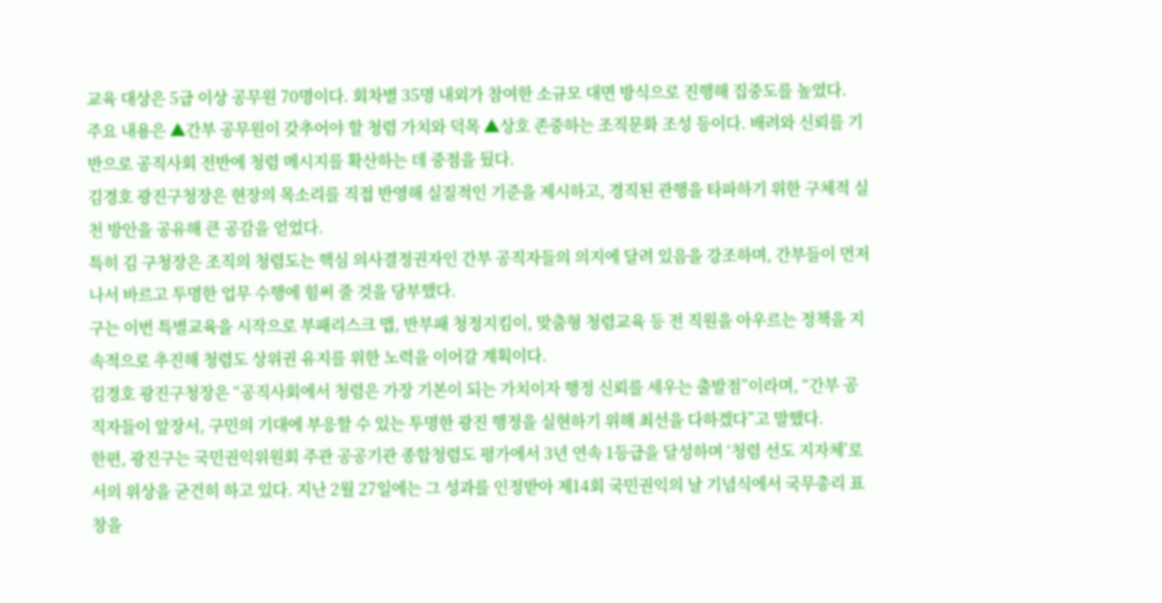교육 대상은 5급 이상 공무원 70명이다. 회차별 35명 내외가 참여한 소규모 대면 방식으로 진행해 집중도를 높였다.
주요 내용은 ▲간부 공무원이 갖추어야 할 청렴 가치와 덕목 ▲상호 존중하는 조직문화 조성 등이다. 배려와 신뢰를 기반으로 공직사회 전반에 청렴 메시지를 확산하는 데 중점을 뒀다.
김경호 광진구청장은 현장의 목소리를 직접 반영해 실질적인 기준을 제시하고, 경직된 관행을 타파하기 위한 구체적 실천 방안을 공유해 큰 공감을 얻었다.
특히 김 구청장은 조직의 청렴도는 핵심 의사결정권자인 간부 공직자들의 의지에 달려 있음을 강조하며, 간부들이 먼저 나서 바르고 투명한 업무 수행에 힘써 줄 것을 당부했다.
구는 이번 특별교육을 시작으로 부패리스크 맵, 반부패 청정지킴이, 맞춤형 청렴교육 등 전 직원을 아우르는 정책을 지속적으로 추진해 청렴도 상위권 유지를 위한 노력을 이어갈 계획이다.
김경호 광진구청장은 “공직사회에서 청렴은 가장 기본이 되는 가치이자 행정 신뢰를 세우는 출발점”이라며, “간부 공직자들이 앞장서, 구민의 기대에 부응할 수 있는 투명한 광진 행정을 실현하기 위해 최선을 다하겠다”고 말했다.
한편, 광진구는 국민권익위원회 주관 공공기관 종합청렴도 평가에서 3년 연속 1등급을 달성하며 ‘청렴 선도 지자체’로서의 위상을 굳건히 하고 있다. 지난 2월 27일에는 그 성과를 인정받아 제14회 국민권익의 날 기념식에서 국무총리 표창을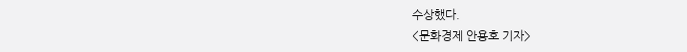수상했다.
<문화경제 안용호 기자>